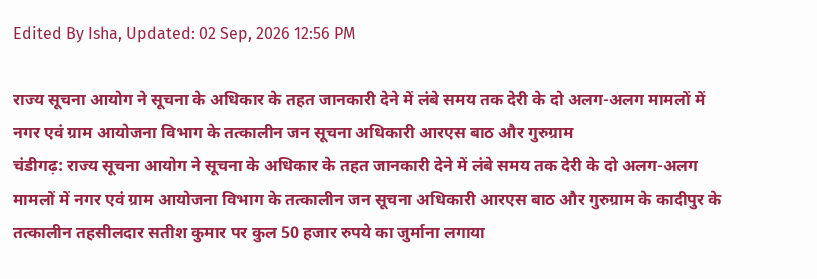Edited By Isha, Updated: 02 Sep, 2026 12:56 PM

राज्य सूचना आयोग ने सूचना के अधिकार के तहत जानकारी देने में लंबे समय तक देरी के दो अलग-अलग मामलों में नगर एवं ग्राम आयोजना विभाग के तत्कालीन जन सूचना अधिकारी आरएस बाठ और गुरुग्राम
चंडीगढ़: राज्य सूचना आयोग ने सूचना के अधिकार के तहत जानकारी देने में लंबे समय तक देरी के दो अलग-अलग मामलों में नगर एवं ग्राम आयोजना विभाग के तत्कालीन जन सूचना अधिकारी आरएस बाठ और गुरुग्राम के कादीपुर के तत्कालीन तहसीलदार सतीश कुमार पर कुल 50 हजार रुपये का जुर्माना लगाया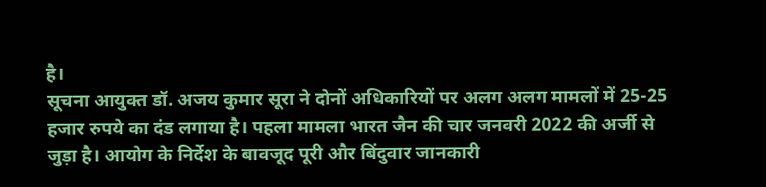है।
सूचना आयुक्त डॉ. अजय कुमार सूरा ने दोनों अधिकारियों पर अलग अलग मामलों में 25-25 हजार रुपये का दंड लगाया है। पहला मामला भारत जैन की चार जनवरी 2022 की अर्जी से जुड़ा है। आयोग के निर्देश के बावजूद पूरी और बिंदुवार जानकारी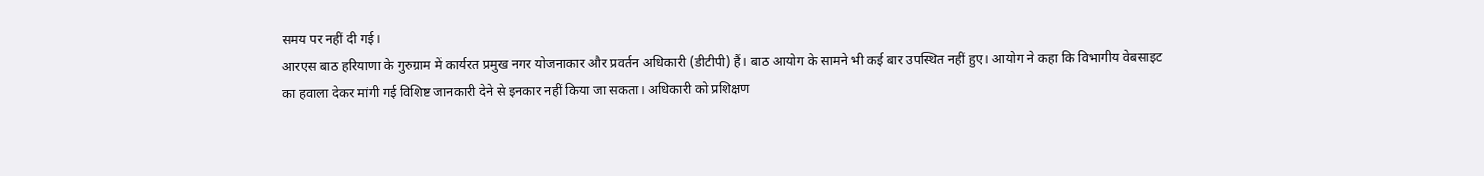समय पर नहीं दी गई।
आरएस बाठ हरियाणा के गुरुग्राम में कार्यरत प्रमुख नगर योजनाकार और प्रवर्तन अधिकारी (डीटीपी) हैं। बाठ आयोग के सामने भी कई बार उपस्थित नहीं हुए। आयोग ने कहा कि विभागीय वेबसाइट का हवाला देकर मांगी गई विशिष्ट जानकारी देने से इनकार नहीं किया जा सकता। अधिकारी को प्रशिक्षण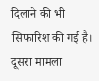दिलाने की भी सिफारिश की गई है।
दूसरा मामला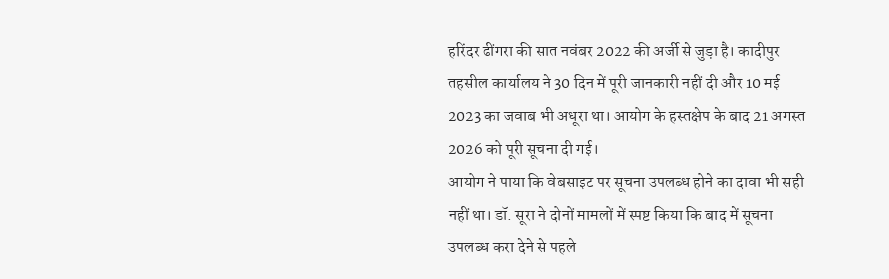हरिंदर ढींगरा की सात नवंबर 2022 की अर्जी से जुड़ा है। कादीपुर तहसील कार्यालय ने 30 दिन में पूरी जानकारी नहीं दी और 10 मई 2023 का जवाब भी अधूरा था। आयोग के हस्तक्षेप के बाद 21 अगस्त 2026 को पूरी सूचना दी गई।
आयोग ने पाया कि वेबसाइट पर सूचना उपलब्ध होने का दावा भी सही नहीं था। डॉ. सूरा ने दोनों मामलों में स्पष्ट किया कि बाद में सूचना उपलब्ध करा देने से पहले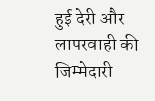हुई देरी और लापरवाही की जिम्मेदारी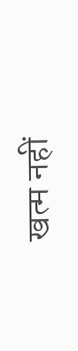खत्म नहीं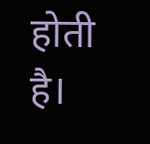होती है।